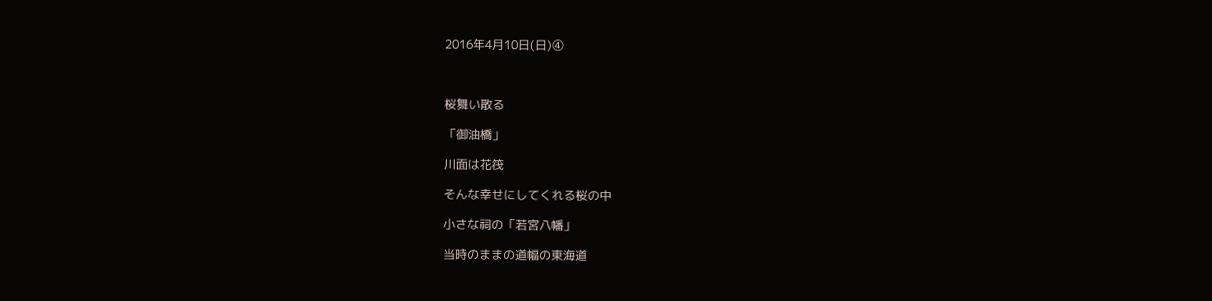2016年4月10日(日)④



桜舞い散る

「御油橋」

川面は花筏

そんな幸せにしてくれる桜の中

小さな祠の「若宮八幡」

当時のままの道幅の東海道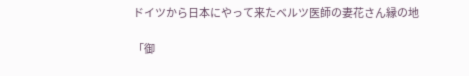ドイツから日本にやって来たベルツ医師の妻花さん縁の地

「御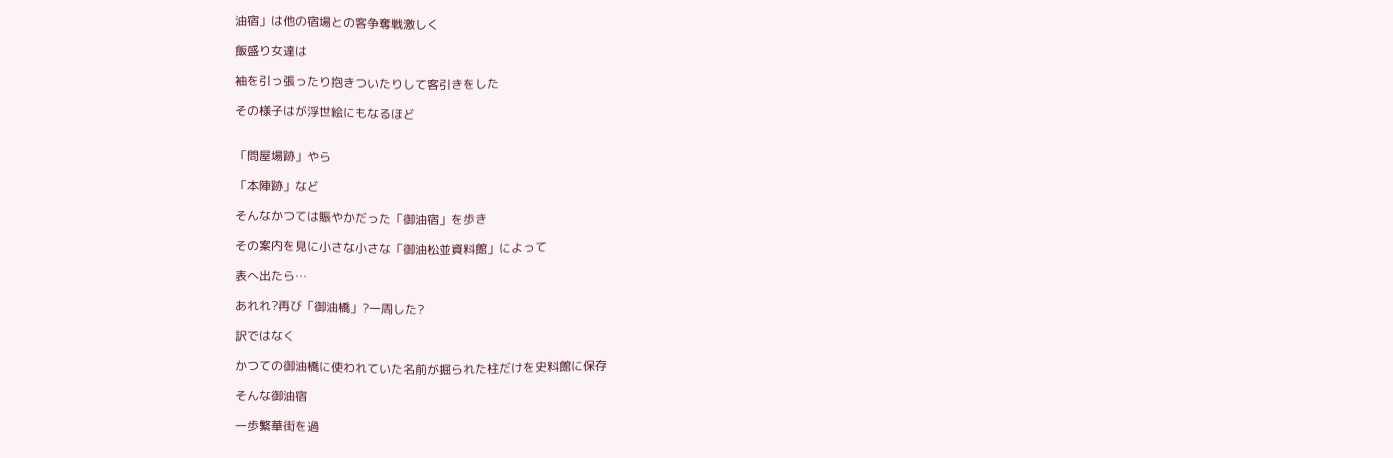油宿」は他の宿場との客争奪戦激しく

飯盛り女達は

袖を引っ張ったり抱きついたりして客引きをした

その様子はが浮世絵にもなるほど


「問屋場跡」やら

「本陣跡」など

そんなかつては賑やかだった「御油宿」を歩き

その案内を見に小さな小さな「御油松並資料館」によって

表へ出たら…

あれれ?再び「御油橋」?一周した?

訳ではなく

かつての御油橋に使われていた名前が掘られた柱だけを史料館に保存

そんな御油宿

一歩繁華街を過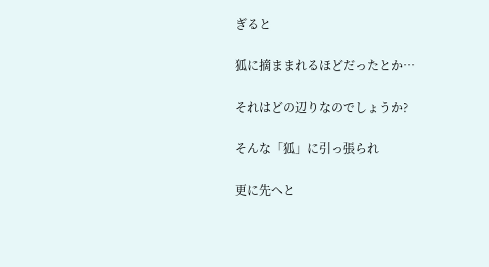ぎると

狐に摘ままれるほどだったとか…

それはどの辺りなのでしょうか?

そんな「狐」に引っ張られ

更に先へと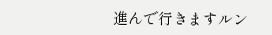進んで行きますルン